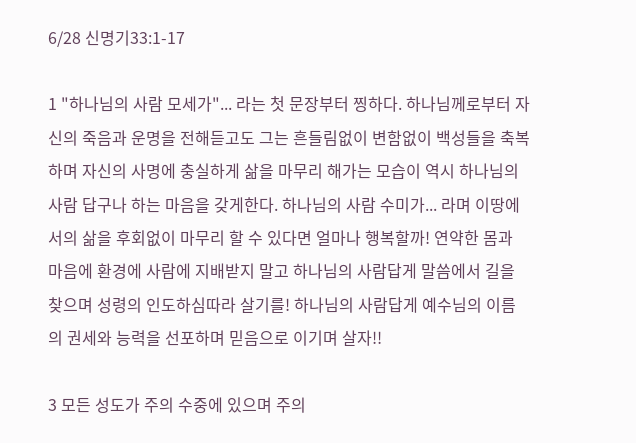6/28 신명기33:1-17

1 "하나님의 사람 모세가"... 라는 첫 문장부터 찡하다. 하나님께로부터 자신의 죽음과 운명을 전해듣고도 그는 흔들림없이 변함없이 백성들을 축복하며 자신의 사명에 충실하게 삶을 마무리 해가는 모습이 역시 하나님의 사람 답구나 하는 마음을 갖게한다. 하나님의 사람 수미가... 라며 이땅에서의 삶을 후회없이 마무리 할 수 있다면 얼마나 행복할까! 연약한 몸과 마음에 환경에 사람에 지배받지 말고 하나님의 사람답게 말씀에서 길을 찾으며 성령의 인도하심따라 살기를! 하나님의 사람답게 예수님의 이름의 권세와 능력을 선포하며 믿음으로 이기며 살자!!

3 모든 성도가 주의 수중에 있으며 주의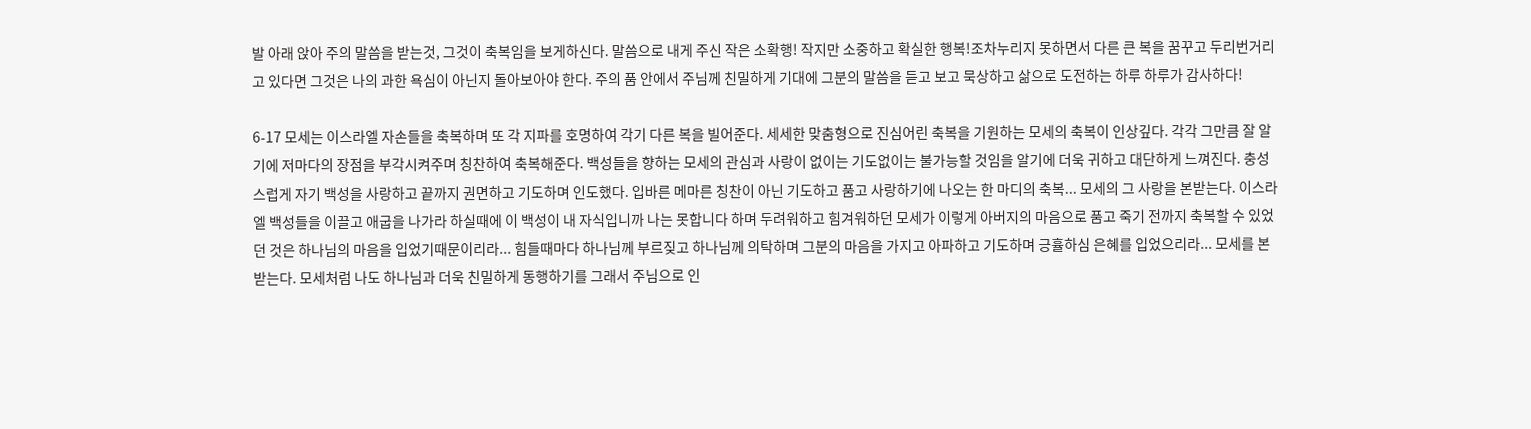발 아래 앉아 주의 말씀을 받는것, 그것이 축복임을 보게하신다. 말씀으로 내게 주신 작은 소확행! 작지만 소중하고 확실한 행복!조차누리지 못하면서 다른 큰 복을 꿈꾸고 두리번거리고 있다면 그것은 나의 과한 욕심이 아닌지 돌아보아야 한다. 주의 품 안에서 주님께 친밀하게 기대에 그분의 말씀을 듣고 보고 묵상하고 삶으로 도전하는 하루 하루가 감사하다!

6-17 모세는 이스라엘 자손들을 축복하며 또 각 지파를 호명하여 각기 다른 복을 빌어준다. 세세한 맞춤형으로 진심어린 축복을 기원하는 모세의 축복이 인상깊다. 각각 그만큼 잘 알기에 저마다의 장점을 부각시켜주며 칭찬하여 축복해준다. 백성들을 향하는 모세의 관심과 사랑이 없이는 기도없이는 불가능할 것임을 알기에 더욱 귀하고 대단하게 느껴진다. 충성스럽게 자기 백성을 사랑하고 끝까지 권면하고 기도하며 인도했다. 입바른 메마른 칭찬이 아닌 기도하고 품고 사랑하기에 나오는 한 마디의 축복... 모세의 그 사랑을 본받는다. 이스라엘 백성들을 이끌고 애굽을 나가라 하실때에 이 백성이 내 자식입니까 나는 못합니다 하며 두려워하고 힘겨워하던 모세가 이렇게 아버지의 마음으로 품고 죽기 전까지 축복할 수 있었던 것은 하나님의 마음을 입었기때문이리라... 힘들때마다 하나님께 부르짖고 하나님께 의탁하며 그분의 마음을 가지고 아파하고 기도하며 긍휼하심 은혜를 입었으리라... 모세를 본받는다. 모세처럼 나도 하나님과 더욱 친밀하게 동행하기를 그래서 주님으로 인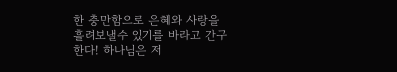한 충만함으로 은혜와 사랑을 흘려보낼수 있기를 바라고 간구한다! 하나님은 저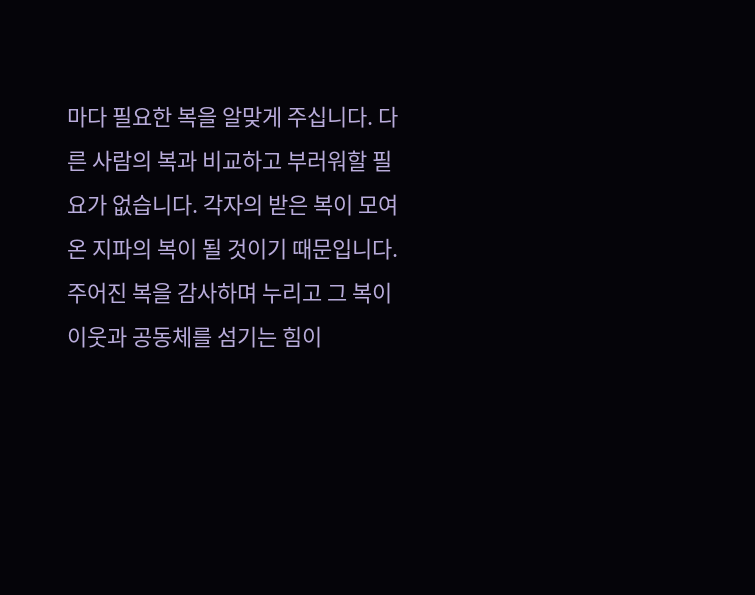마다 필요한 복을 알맞게 주십니다. 다른 사람의 복과 비교하고 부러워할 필요가 없습니다. 각자의 받은 복이 모여 온 지파의 복이 될 것이기 때문입니다. 주어진 복을 감사하며 누리고 그 복이 이웃과 공동체를 섬기는 힘이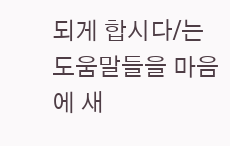되게 합시다/는 도움말들을 마음에 새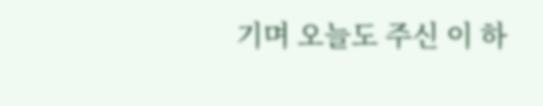기며 오늘도 주신 이 하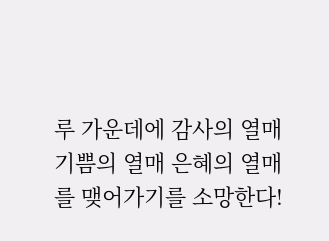루 가운데에 감사의 열매 기쁨의 열매 은혜의 열매를 맺어가기를 소망한다!